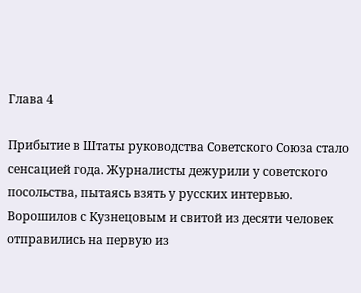Глава 4

Прибытие в Штаты руководства Советского Союза стало сенсацией года. Журналисты дежурили у советского посольства, пытаясь взять у русских интервью. Ворошилов с Кузнецовым и свитой из десяти человек отправились на первую из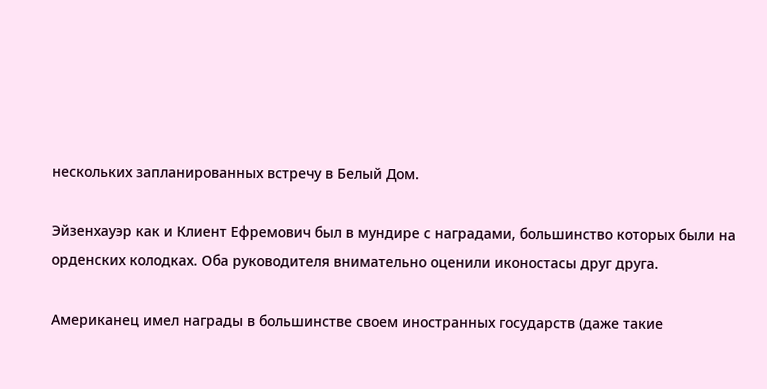нескольких запланированных встречу в Белый Дом.

Эйзенхауэр как и Клиент Ефремович был в мундире с наградами, большинство которых были на орденских колодках. Оба руководителя внимательно оценили иконостасы друг друга.

Американец имел награды в большинстве своем иностранных государств (даже такие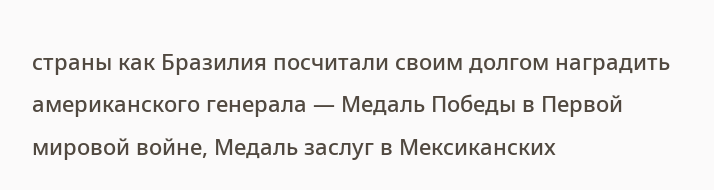страны как Бразилия посчитали своим долгом наградить американского генерала — Медаль Победы в Первой мировой войне, Медаль заслуг в Мексиканских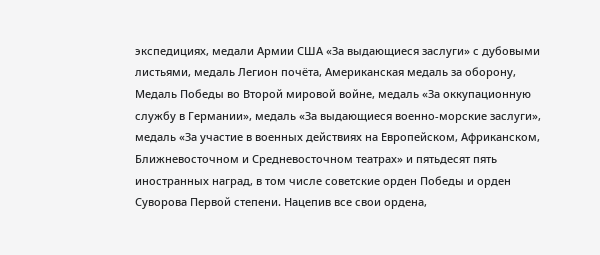экспедициях, медали Армии США «За выдающиеся заслуги» с дубовыми листьями, медаль Легион почёта, Американская медаль за оборону, Медаль Победы во Второй мировой войне, медаль «За оккупационную службу в Германии», медаль «За выдающиеся военно-морские заслуги», медаль «За участие в военных действиях на Европейском, Африканском, Ближневосточном и Средневосточном театрах» и пятьдесят пять иностранных наград, в том числе советские орден Победы и орден Суворова Первой степени. Нацепив все свои ордена,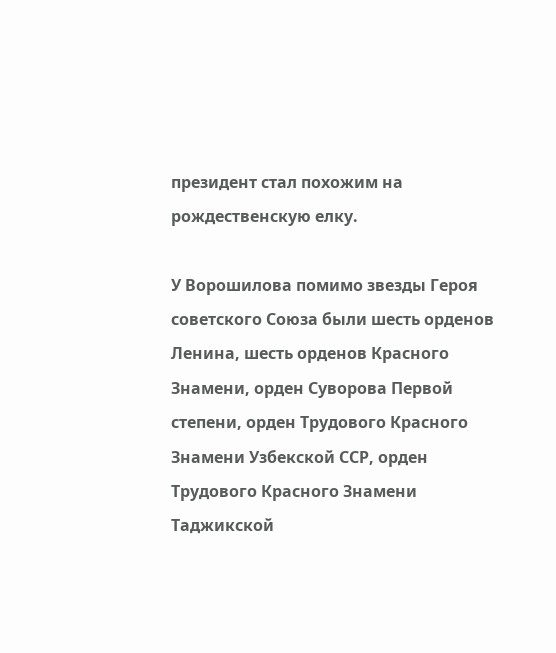президент стал похожим на рождественскую елку.

У Ворошилова помимо звезды Героя советского Союза были шесть орденов Ленина, шесть орденов Красного Знамени, орден Суворова Первой степени, орден Трудового Красного Знамени Узбекской ССР, орден Трудового Красного Знамени Таджикской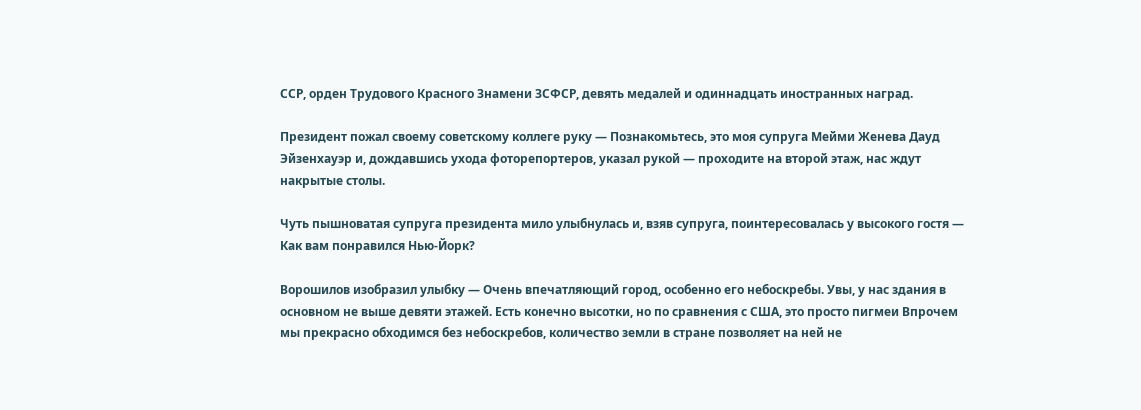ССР, орден Трудового Красного Знамени ЗСФСР, девять медалей и одиннадцать иностранных наград.

Президент пожал своему советскому коллеге руку — Познакомьтесь, это моя супруга Мейми Женева Дауд Эйзенхауэр и, дождавшись ухода фоторепортеров, указал рукой — проходите на второй этаж, нас ждут накрытые столы.

Чуть пышноватая супруга президента мило улыбнулась и, взяв супруга, поинтересовалась у высокого гостя — Как вам понравился Нью-Йорк?

Ворошилов изобразил улыбку — Очень впечатляющий город, особенно его небоскребы. Увы, у нас здания в основном не выше девяти этажей. Есть конечно высотки, но по сравнения с США, это просто пигмеи Впрочем мы прекрасно обходимся без небоскребов, количество земли в стране позволяет на ней не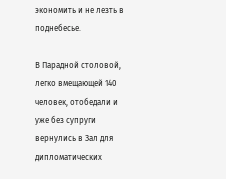экономить и не лезть в поднебесье.

В Парадной столовой, легко вмещающей 140 человек, отобедали и уже без супруги вернулись в Зал для дипломатических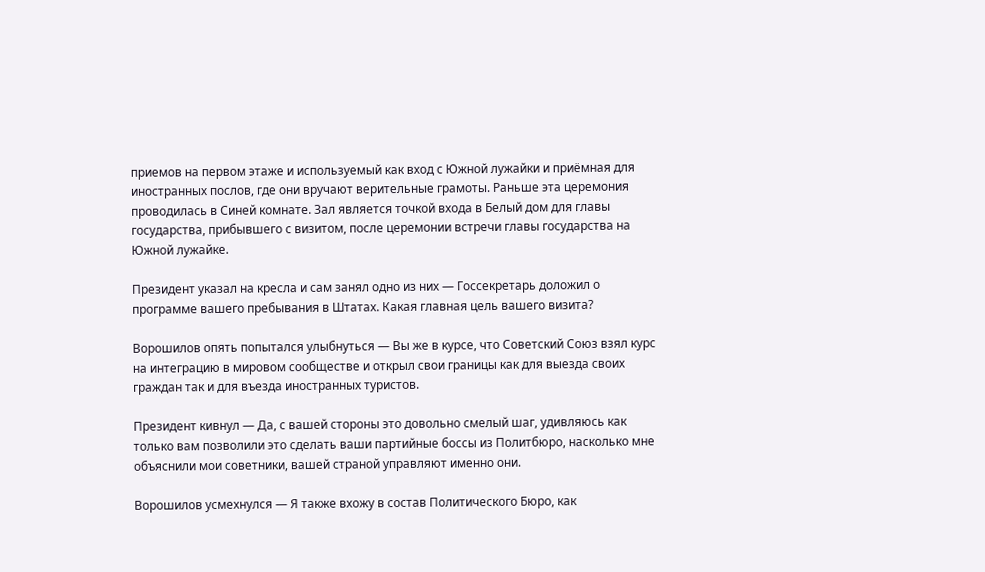приемов на первом этаже и используемый как вход с Южной лужайки и приёмная для иностранных послов, где они вручают верительные грамоты. Раньше эта церемония проводилась в Синей комнате. Зал является точкой входа в Белый дом для главы государства, прибывшего с визитом, после церемонии встречи главы государства на Южной лужайке.

Президент указал на кресла и сам занял одно из них — Госсекретарь доложил о программе вашего пребывания в Штатах. Какая главная цель вашего визита?

Ворошилов опять попытался улыбнуться — Вы же в курсе, что Советский Союз взял курс на интеграцию в мировом сообществе и открыл свои границы как для выезда своих граждан так и для въезда иностранных туристов.

Президент кивнул — Да, с вашей стороны это довольно смелый шаг, удивляюсь как только вам позволили это сделать ваши партийные боссы из Политбюро, насколько мне объяснили мои советники, вашей страной управляют именно они.

Ворошилов усмехнулся — Я также вхожу в состав Политического Бюро, как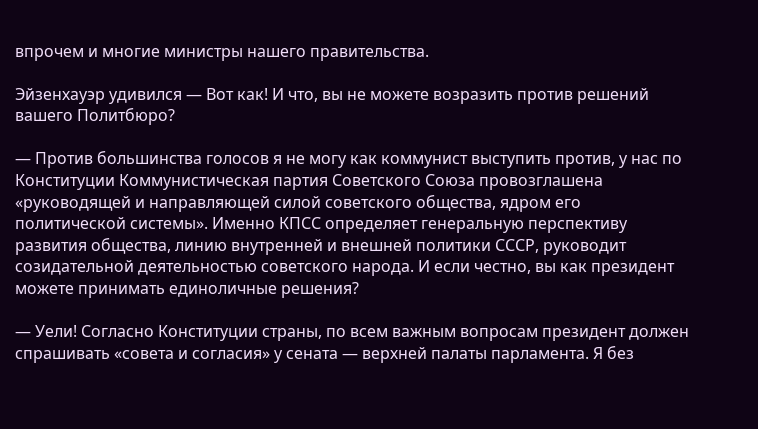впрочем и многие министры нашего правительства.

Эйзенхауэр удивился — Вот как! И что, вы не можете возразить против решений вашего Политбюро?

— Против большинства голосов я не могу как коммунист выступить против, у нас по Конституции Коммунистическая партия Советского Союза провозглашена «руководящей и направляющей силой советского общества, ядром его политической системы». Именно КПСС определяет генеральную перспективу развития общества, линию внутренней и внешней политики СССР, руководит созидательной деятельностью советского народа. И если честно, вы как президент можете принимать единоличные решения?

— Уели! Согласно Конституции страны, по всем важным вопросам президент должен спрашивать «совета и согласия» у сената — верхней палаты парламента. Я без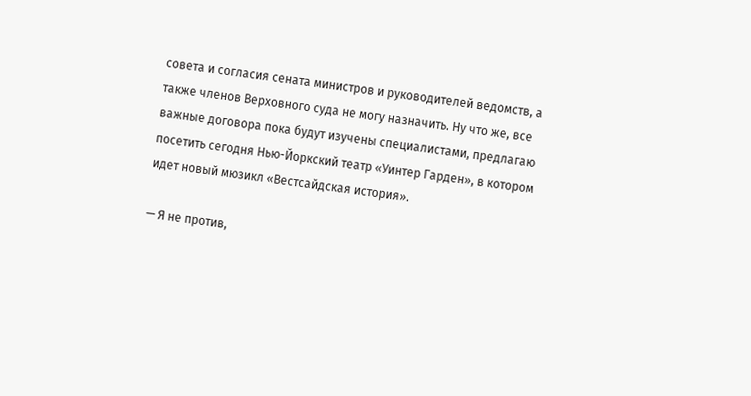совета и согласия сената министров и руководителей ведомств, а также членов Верховного суда не могу назначить. Ну что же, все важные договора пока будут изучены специалистами, предлагаю посетить сегодня Нью-Йоркский театр «Уинтер Гарден», в котором идет новый мюзикл «Вестсайдская история».

— Я не против,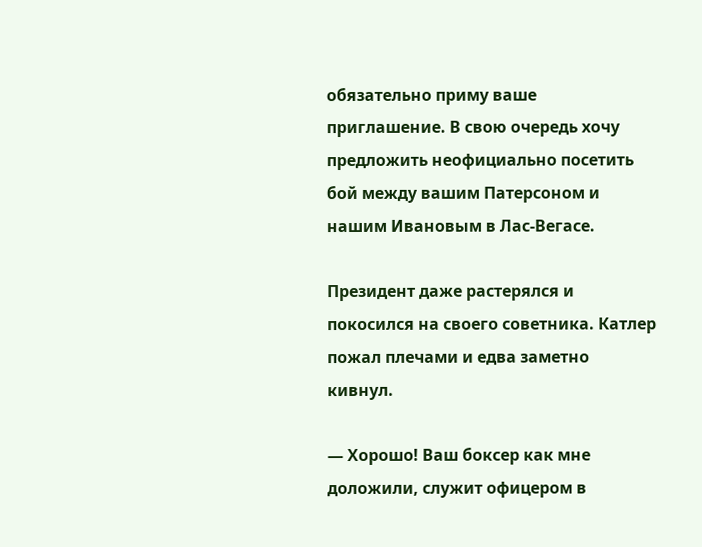обязательно приму ваше приглашение. В свою очередь хочу предложить неофициально посетить бой между вашим Патерсоном и нашим Ивановым в Лас-Вегасе.

Президент даже растерялся и покосился на своего советника. Катлер пожал плечами и едва заметно кивнул.

— Хорошо! Ваш боксер как мне доложили, служит офицером в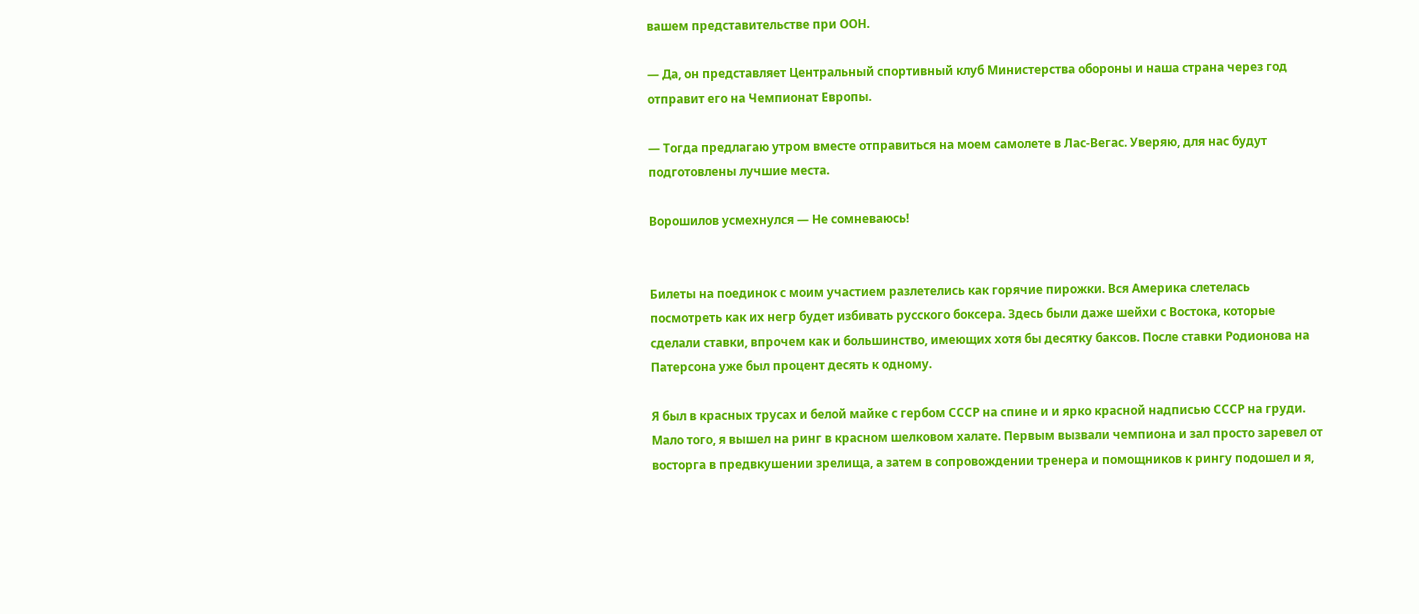вашем представительстве при ООН.

— Да, он представляет Центральный спортивный клуб Министерства обороны и наша страна через год отправит его на Чемпионат Европы.

— Тогда предлагаю утром вместе отправиться на моем самолете в Лас-Вегас. Уверяю, для нас будут подготовлены лучшие места.

Ворошилов усмехнулся — Не сомневаюсь!


Билеты на поединок с моим участием разлетелись как горячие пирожки. Вся Америка слетелась посмотреть как их негр будет избивать русского боксера. Здесь были даже шейхи с Востока, которые сделали ставки, впрочем как и большинство, имеющих хотя бы десятку баксов. После ставки Родионова на Патерсона уже был процент десять к одному.

Я был в красных трусах и белой майке с гербом СССР на спине и и ярко красной надписью СССР на груди. Мало того, я вышел на ринг в красном шелковом халате. Первым вызвали чемпиона и зал просто заревел от восторга в предвкушении зрелища, а затем в сопровождении тренера и помощников к рингу подошел и я,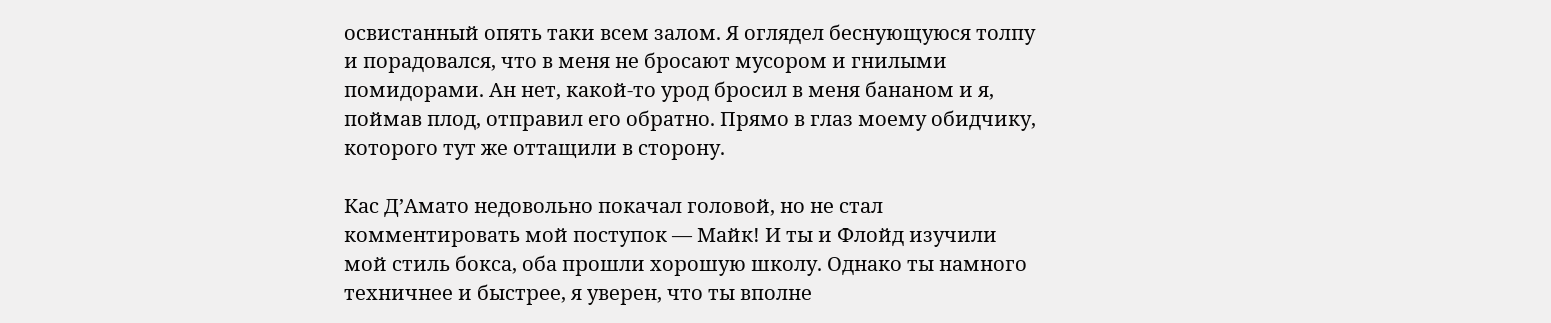освистанный опять таки всем залом. Я оглядел беснующуюся толпу и порадовался, что в меня не бросают мусором и гнилыми помидорами. Ан нет, какой-то урод бросил в меня бананом и я, поймав плод, отправил его обратно. Прямо в глаз моему обидчику, которого тут же оттащили в сторону.

Кас Д’Амато недовольно покачал головой, но не стал комментировать мой поступок — Майк! И ты и Флойд изучили мой стиль бокса, оба прошли хорошую школу. Однако ты намного техничнее и быстрее, я уверен, что ты вполне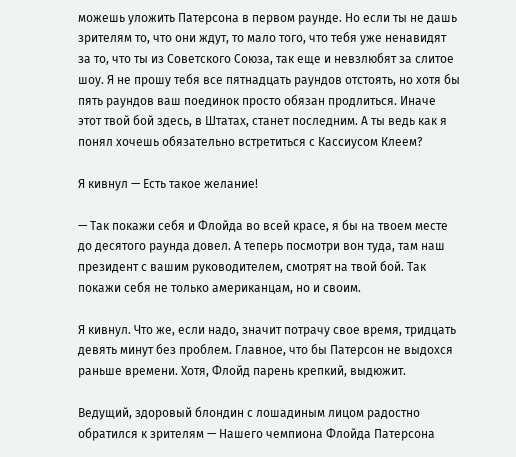можешь уложить Патерсона в первом раунде. Но если ты не дашь зрителям то, что они ждут, то мало того, что тебя уже ненавидят за то, что ты из Советского Союза, так еще и невзлюбят за слитое шоу. Я не прошу тебя все пятнадцать раундов отстоять, но хотя бы пять раундов ваш поединок просто обязан продлиться. Иначе этот твой бой здесь, в Штатах, станет последним. А ты ведь как я понял хочешь обязательно встретиться с Кассиусом Клеем?

Я кивнул — Есть такое желание!

— Так покажи себя и Флойда во всей красе, я бы на твоем месте до десятого раунда довел. А теперь посмотри вон туда, там наш президент с вашим руководителем, смотрят на твой бой. Так покажи себя не только американцам, но и своим.

Я кивнул. Что же, если надо, значит потрачу свое время, тридцать девять минут без проблем. Главное, что бы Патерсон не выдохся раньше времени. Хотя, Флойд парень крепкий, выдюжит.

Ведущий, здоровый блондин с лошадиным лицом радостно обратился к зрителям — Нашего чемпиона Флойда Патерсона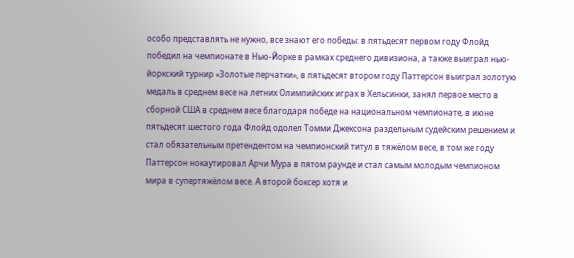особо представлять не нужно, все знают его победы: в пятьдесят первом году Флойд победил на чемпионате в Нью-Йорке в рамках среднего дивизиона, а также выиграл нью-йоркский турнир «Золотые перчатки», в пятьдесят втором году Паттерсон выиграл золотую медаль в среднем весе на летних Олимпийских играх в Хельсинки, занял первое место в сборной США в среднем весе благодаря победе на национальном чемпионате, в июне пятьдесят шестого года Флойд одолел Томми Джексона раздельным судейским решением и стал обязательным претендентом на чемпионский титул в тяжёлом весе, в том же году Паттерсон нокаутировал Арчи Мура в пятом раунде и стал самым молодым чемпионом мира в супертяжёлом весе. А второй боксер хотя и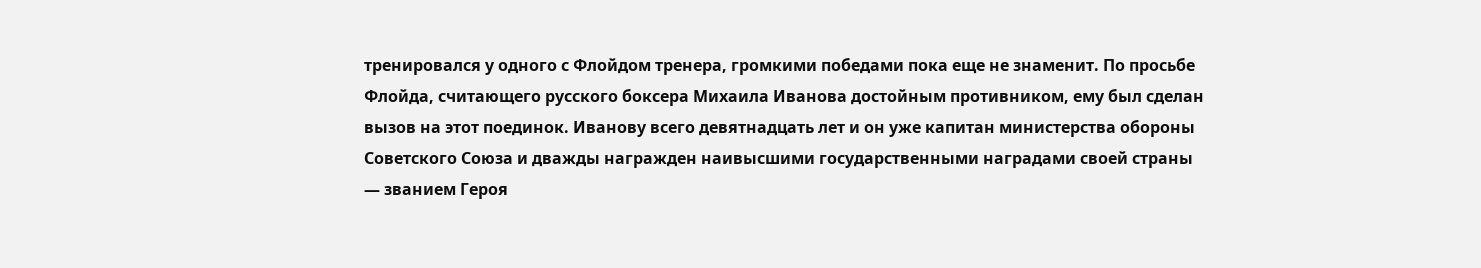тренировался у одного с Флойдом тренера, громкими победами пока еще не знаменит. По просьбе Флойда, считающего русского боксера Михаила Иванова достойным противником, ему был сделан вызов на этот поединок. Иванову всего девятнадцать лет и он уже капитан министерства обороны Советского Союза и дважды награжден наивысшими государственными наградами своей страны — званием Героя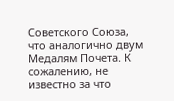Советского Союза, что аналогично двум Медалям Почета. К сожалению, не известно за что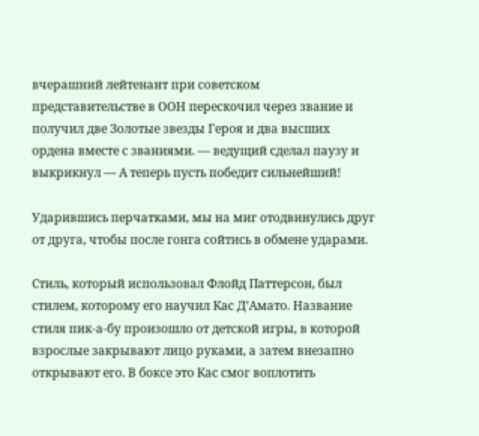вчерашний лейтенант при советском представительстве в ООН перескочил через звание и получил две Золотые звезды Героя и два высших ордена вместе с званиями. — ведущий сделал паузу и выкрикнул — А теперь пусть победит сильнейший!

Ударившись перчатками, мы на миг отодвинулись друг от друга, чтобы после гонга сойтись в обмене ударами.

Стиль, который использовал Флойд Паттерсон, был стилем, которому его научил Кас Д’Амато. Название стиля пик-а-бу произошло от детской игры, в которой взрослые закрывают лицо руками, а затем внезапно открывают его. В боксе это Кас смог воплотить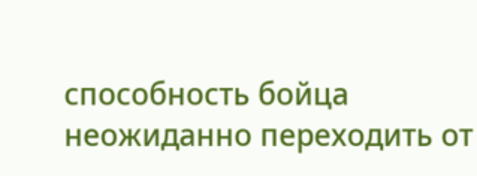способность бойца неожиданно переходить от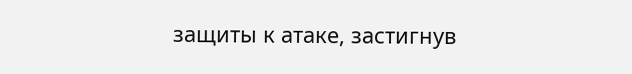защиты к атаке, застигнув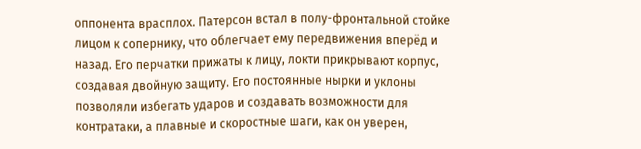оппонента врасплох. Патерсон встал в полу-фронтальной стойке лицом к сопернику, что облегчает ему передвижения вперёд и назад. Его перчатки прижаты к лицу, локти прикрывают корпус, создавая двойную защиту. Его постоянные нырки и уклоны позволяли избегать ударов и создавать возможности для контратаки, а плавные и скоростные шаги, как он уверен,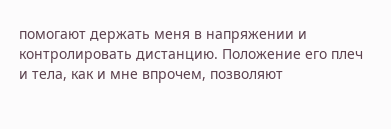помогают держать меня в напряжении и контролировать дистанцию. Положение его плеч и тела, как и мне впрочем, позволяют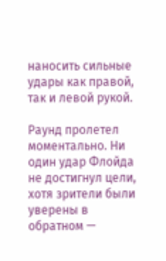наносить сильные удары как правой, так и левой рукой.

Раунд пролетел моментально. Ни один удар Флойда не достигнул цели, хотя зрители были уверены в обратном —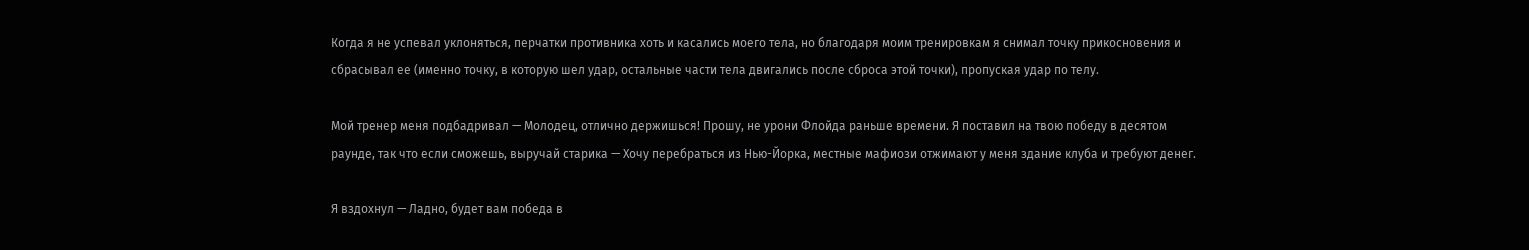Когда я не успевал уклоняться, перчатки противника хоть и касались моего тела, но благодаря моим тренировкам я снимал точку прикосновения и сбрасывал ее (именно точку, в которую шел удар, остальные части тела двигались после сброса этой точки), пропуская удар по телу.

Мой тренер меня подбадривал — Молодец, отлично держишься! Прошу, не урони Флойда раньше времени. Я поставил на твою победу в десятом раунде, так что если сможешь, выручай старика — Хочу перебраться из Нью-Йорка, местные мафиози отжимают у меня здание клуба и требуют денег.

Я вздохнул — Ладно, будет вам победа в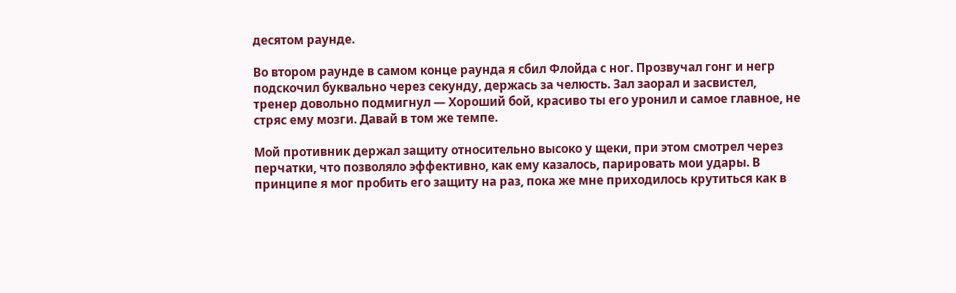десятом раунде.

Во втором раунде в самом конце раунда я сбил Флойда с ног. Прозвучал гонг и негр подскочил буквально через секунду, держась за челюсть. Зал заорал и засвистел, тренер довольно подмигнул — Хороший бой, красиво ты его уронил и самое главное, не стряс ему мозги. Давай в том же темпе.

Мой противник держал защиту относительно высоко у щеки, при этом смотрел через перчатки, что позволяло эффективно, как ему казалось, парировать мои удары. В принципе я мог пробить его защиту на раз, пока же мне приходилось крутиться как в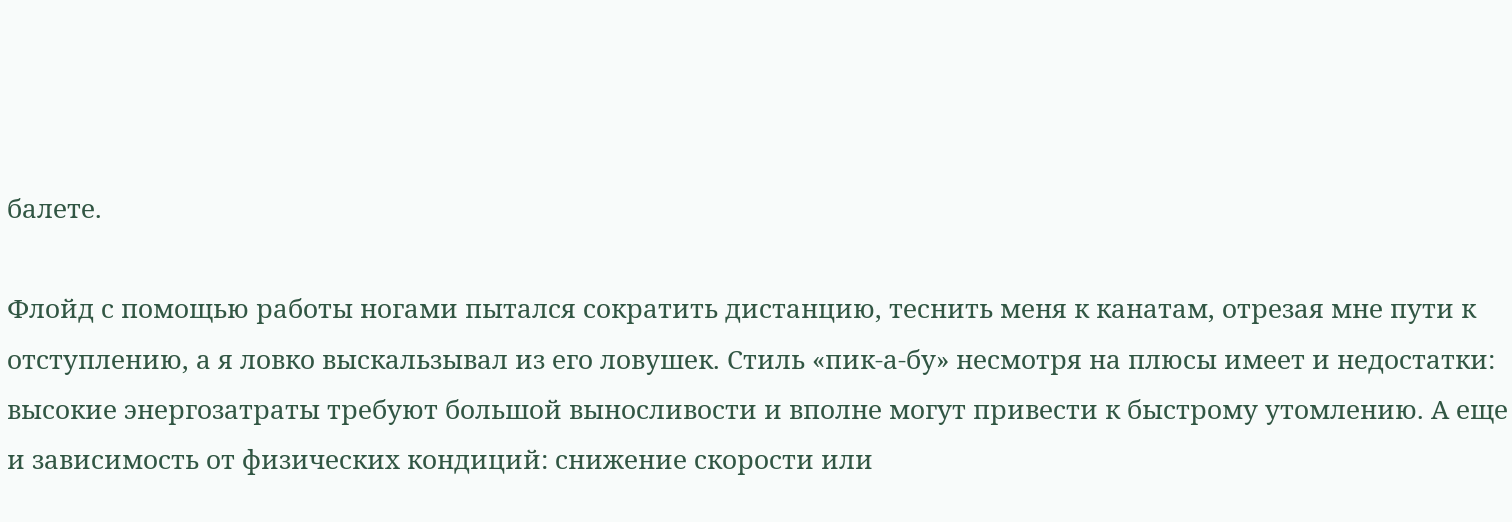балете.

Флойд с помощью работы ногами пытался сократить дистанцию, теснить меня к канатам, отрезая мне пути к отступлению, а я ловко выскальзывал из его ловушек. Стиль «пик-а-бу» несмотря на плюсы имеет и недостатки: высокие энергозатраты требуют большой выносливости и вполне могут привести к быстрому утомлению. А еще и зависимость от физических кондиций: снижение скорости или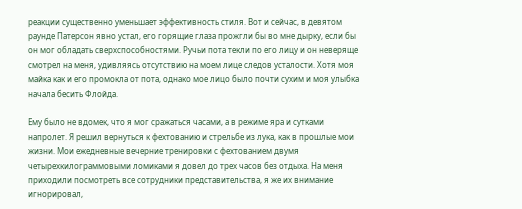реакции существенно уменьшает эффективность стиля. Вот и сейчас, в девятом раунде Патерсон явно устал, его горящие глаза прожгли бы во мне дырку, если бы он мог обладать сверхспособностями. Ручьи пота текли по его лицу и он неверяще смотрел на меня, удивляясь отсутствию на моем лице следов усталости. Хотя моя майка как и его промокла от пота, однако мое лицо было почти сухим и моя улыбка начала бесить Флойда.

Ему было не вдомек, что я мог сражаться часами, а в режиме яра и сутками напролет. Я решил вернуться к фехтованию и стрельбе из лука, как в прошлые мои жизни. Мои ежедневные вечерние тренировки с фехтованием двумя четырехкилограммовыми ломиками я довел до трех часов без отдыха. На меня приходили посмотреть все сотрудники представительства, я же их внимание игнорировал,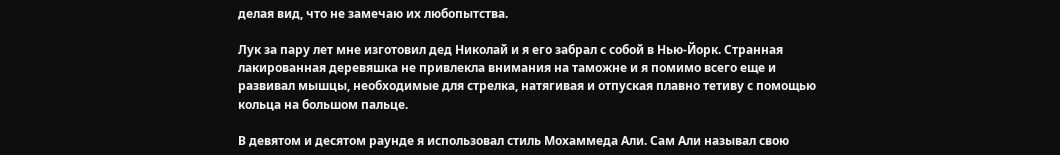делая вид, что не замечаю их любопытства.

Лук за пару лет мне изготовил дед Николай и я его забрал с собой в Нью-Йорк. Странная лакированная деревяшка не привлекла внимания на таможне и я помимо всего еще и развивал мышцы, необходимые для стрелка, натягивая и отпуская плавно тетиву с помощью кольца на большом пальце.

В девятом и десятом раунде я использовал стиль Мохаммеда Али. Сам Али называл свою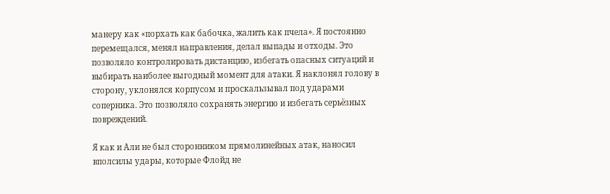манеру как «порхать как бабочка, жалить как пчела». Я постоянно перемещался, менял направления, делал выпады и отходы. Это позволяло контролировать дистанцию, избегать опасных ситуаций и выбирать наиболее выгодный момент для атаки. Я наклонял голову в сторону, уклонялся корпусом и проскальзывал под ударами соперника. Это позволяло сохранять энергию и избегать серьёзных повреждений.

Я как и Али не был сторонником прямолинейных атак, наносил вполсилы удары, которые Флойд не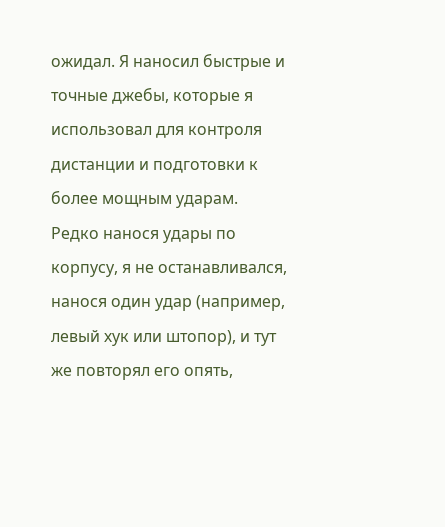ожидал. Я наносил быстрые и точные джебы, которые я использовал для контроля дистанции и подготовки к более мощным ударам. Редко нанося удары по корпусу, я не останавливался, нанося один удар (например, левый хук или штопор), и тут же повторял его опять,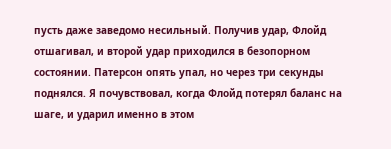пусть даже заведомо несильный. Получив удар, Флойд отшагивал, и второй удар приходился в безопорном состоянии. Патерсон опять упал, но через три секунды поднялся. Я почувствовал, когда Флойд потерял баланс на шаге, и ударил именно в этом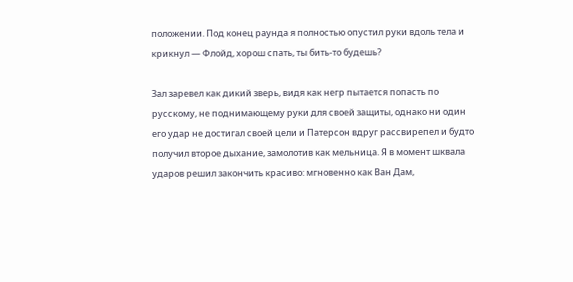положении. Под конец раунда я полностью опустил руки вдоль тела и крикнул — Флойд, хорош спать, ты бить-то будешь?

Зал заревел как дикий зверь, видя как негр пытается попасть по русскому, не поднимающему руки для своей защиты, однако ни один его удар не достигал своей цели и Патерсон вдруг рассвирепел и будто получил второе дыхание, замолотив как мельница. Я в момент шквала ударов решил закончить красиво: мгновенно как Ван Дам,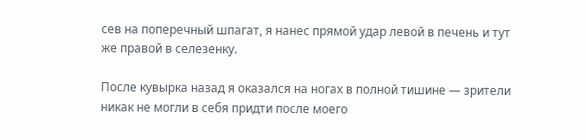сев на поперечный шпагат, я нанес прямой удар левой в печень и тут же правой в селезенку.

После кувырка назад я оказался на ногах в полной тишине — зрители никак не могли в себя придти после моего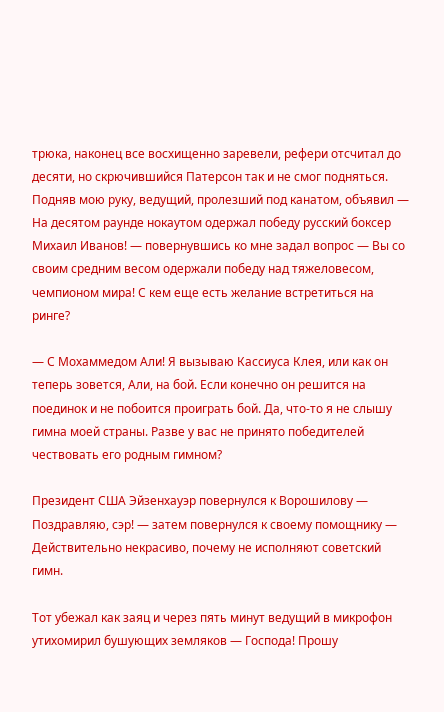трюка, наконец все восхищенно заревели, рефери отсчитал до десяти, но скрючившийся Патерсон так и не смог подняться. Подняв мою руку, ведущий, пролезший под канатом, объявил — На десятом раунде нокаутом одержал победу русский боксер Михаил Иванов! — повернувшись ко мне задал вопрос — Вы со своим средним весом одержали победу над тяжеловесом, чемпионом мира! С кем еще есть желание встретиться на ринге?

— С Мохаммедом Али! Я вызываю Кассиуса Клея, или как он теперь зовется, Али, на бой. Если конечно он решится на поединок и не побоится проиграть бой. Да, что-то я не слышу гимна моей страны. Разве у вас не принято победителей чествовать его родным гимном?

Президент США Эйзенхауэр повернулся к Ворошилову — Поздравляю, сэр! — затем повернулся к своему помощнику — Действительно некрасиво, почему не исполняют советский гимн.

Тот убежал как заяц и через пять минут ведущий в микрофон утихомирил бушующих земляков — Господа! Прошу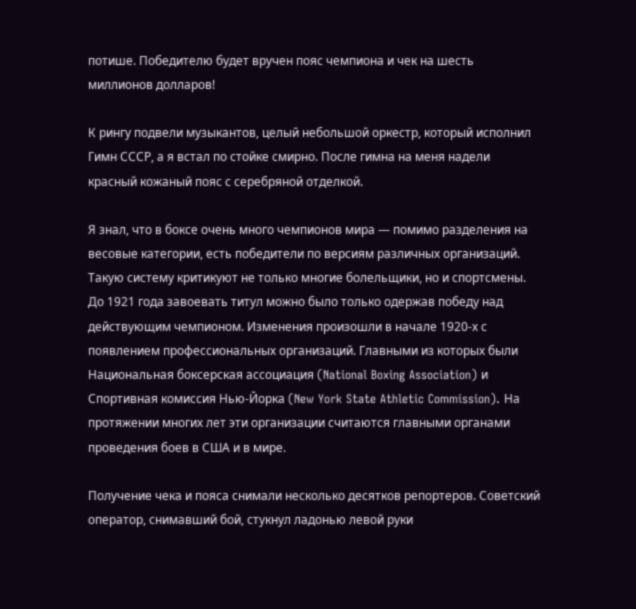потише. Победителю будет вручен пояс чемпиона и чек на шесть миллионов долларов!

К рингу подвели музыкантов, целый небольшой оркестр, который исполнил Гимн СССР, а я встал по стойке смирно. После гимна на меня надели красный кожаный пояс с серебряной отделкой.

Я знал, что в боксе очень много чемпионов мира — помимо разделения на весовые категории, есть победители по версиям различных организаций. Такую систему критикуют не только многие болельщики, но и спортсмены. До 1921 года завоевать титул можно было только одержав победу над действующим чемпионом. Изменения произошли в начале 1920-х с появлением профессиональных организаций. Главными из которых были Национальная боксерская ассоциация (National Boxing Association) и Спортивная комиссия Нью-Йорка (New York State Athletic Commission). На протяжении многих лет эти организации считаются главными органами проведения боев в США и в мире.

Получение чека и пояса снимали несколько десятков репортеров. Советский оператор, снимавший бой, стукнул ладонью левой руки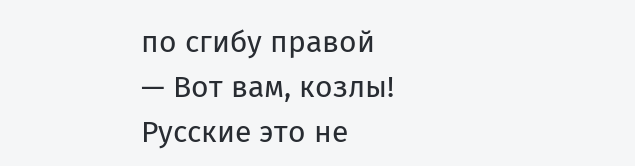по сгибу правой — Вот вам, козлы! Русские это не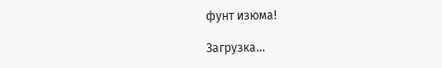фунт изюма!

Загрузка...